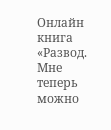Онлайн книга «Развод. Мне теперь можно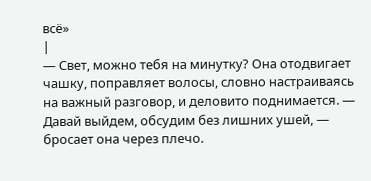всё»
|
— Свет, можно тебя на минутку? Она отодвигает чашку, поправляет волосы, словно настраиваясь на важный разговор, и деловито поднимается. — Давай выйдем, обсудим без лишних ушей, — бросает она через плечо.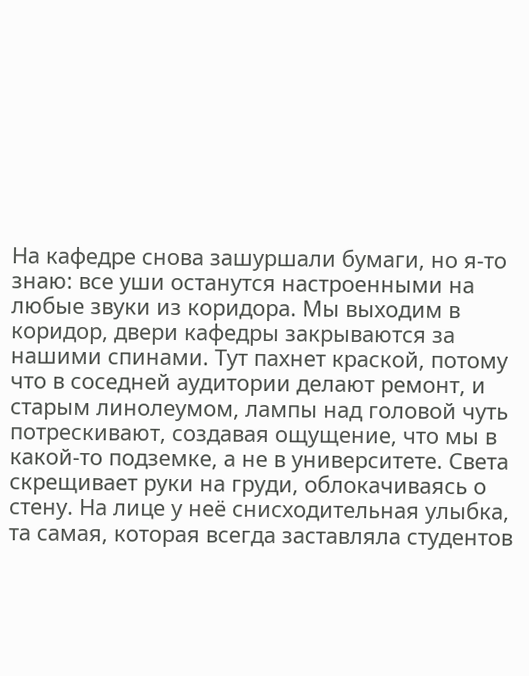На кафедре снова зашуршали бумаги, но я-то знаю: все уши останутся настроенными на любые звуки из коридора. Мы выходим в коридор, двери кафедры закрываются за нашими спинами. Тут пахнет краской, потому что в соседней аудитории делают ремонт, и старым линолеумом, лампы над головой чуть потрескивают, создавая ощущение, что мы в какой-то подземке, а не в университете. Света скрещивает руки на груди, облокачиваясь о стену. На лице у неё снисходительная улыбка, та самая, которая всегда заставляла студентов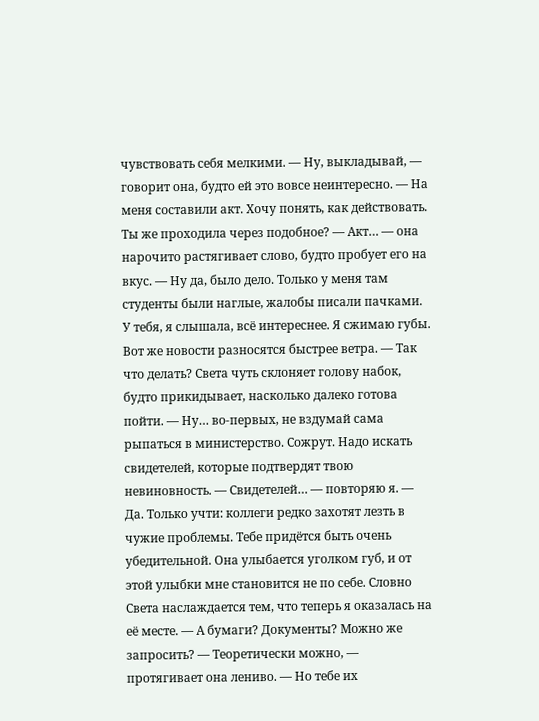чувствовать себя мелкими. — Ну, выкладывай, — говорит она, будто ей это вовсе неинтересно. — На меня составили акт. Хочу понять, как действовать. Ты же проходила через подобное? — Акт… — она нарочито растягивает слово, будто пробует его на вкус. — Ну да, было дело. Только у меня там студенты были наглые, жалобы писали пачками. У тебя, я слышала, всё интереснее. Я сжимаю губы. Вот же новости разносятся быстрее ветра. — Так что делать? Света чуть склоняет голову набок, будто прикидывает, насколько далеко готова пойти. — Ну… во-первых, не вздумай сама рыпаться в министерство. Сожрут. Надо искать свидетелей, которые подтвердят твою невиновность. — Свидетелей… — повторяю я. — Да. Только учти: коллеги редко захотят лезть в чужие проблемы. Тебе придётся быть очень убедительной. Она улыбается уголком губ, и от этой улыбки мне становится не по себе. Словно Света наслаждается тем, что теперь я оказалась на её месте. — А бумаги? Документы? Можно же запросить? — Теоретически можно, — протягивает она лениво. — Но тебе их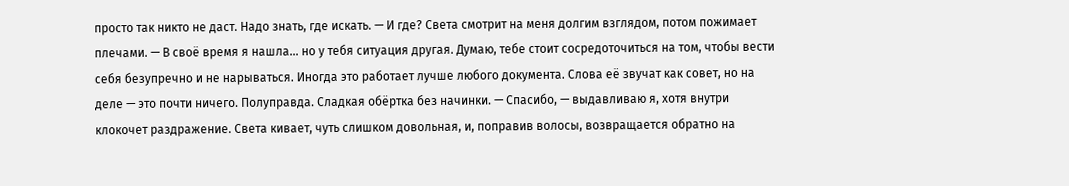просто так никто не даст. Надо знать, где искать. — И где? Света смотрит на меня долгим взглядом, потом пожимает плечами. — В своё время я нашла… но у тебя ситуация другая. Думаю, тебе стоит сосредоточиться на том, чтобы вести себя безупречно и не нарываться. Иногда это работает лучше любого документа. Слова её звучат как совет, но на деле — это почти ничего. Полуправда. Сладкая обёртка без начинки. — Спасибо, — выдавливаю я, хотя внутри клокочет раздражение. Света кивает, чуть слишком довольная, и, поправив волосы, возвращается обратно на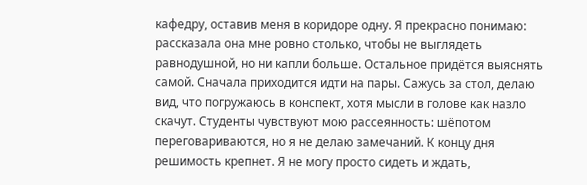кафедру, оставив меня в коридоре одну. Я прекрасно понимаю: рассказала она мне ровно столько, чтобы не выглядеть равнодушной, но ни капли больше. Остальное придётся выяснять самой. Сначала приходится идти на пары. Сажусь за стол, делаю вид, что погружаюсь в конспект, хотя мысли в голове как назло скачут. Студенты чувствуют мою рассеянность: шёпотом переговариваются, но я не делаю замечаний. К концу дня решимость крепнет. Я не могу просто сидеть и ждать,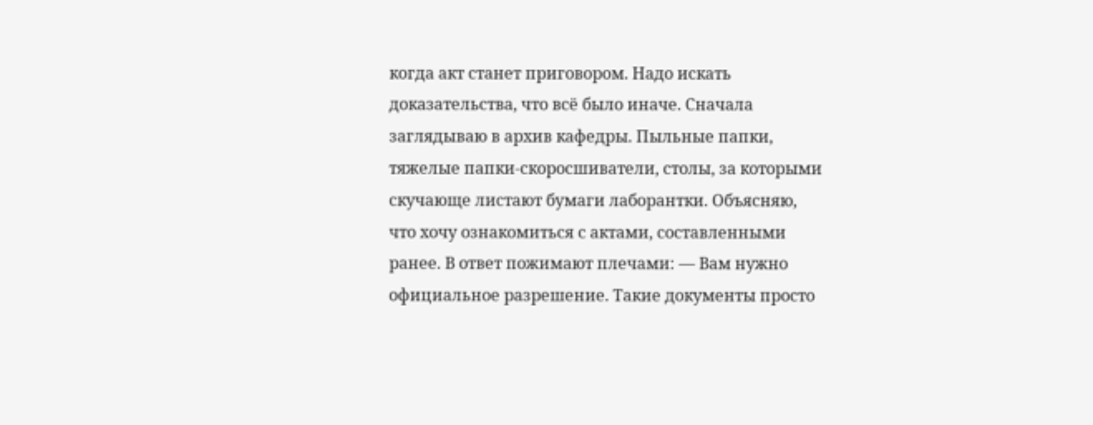когда акт станет приговором. Надо искать доказательства, что всё было иначе. Сначала заглядываю в архив кафедры. Пыльные папки, тяжелые папки-скоросшиватели, столы, за которыми скучающе листают бумаги лаборантки. Объясняю, что хочу ознакомиться с актами, составленными ранее. В ответ пожимают плечами: — Вам нужно официальное разрешение. Такие документы просто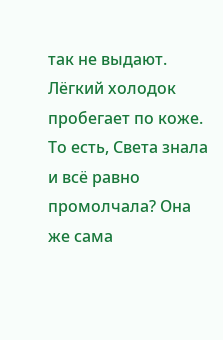так не выдают. Лёгкий холодок пробегает по коже. То есть, Света знала и всё равно промолчала? Она же сама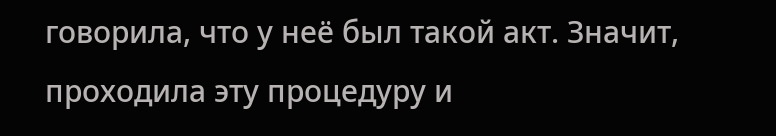говорила, что у неё был такой акт. Значит, проходила эту процедуру и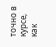точно в курсе, как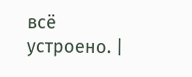всё устроено. |